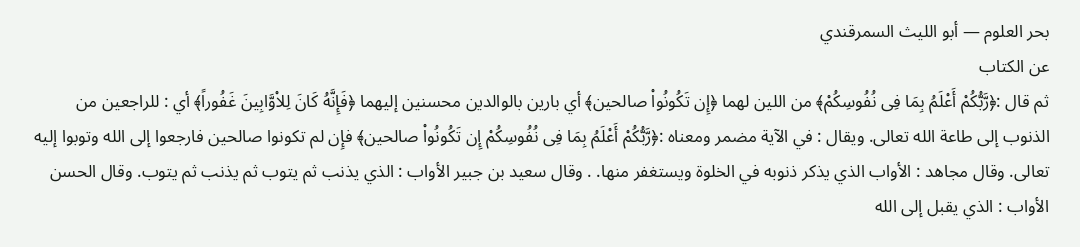بحر العلوم — أبو الليث السمرقندي
عن الكتاب
ثم قال :﴿رَّبُّكُمْ أَعْلَمُ بِمَا فِى نُفُوسِكُمْ﴾ من اللين لهما ﴿إِن تَكُونُواْ صالحين﴾ أي بارين بالوالدين محسنين إليهما ﴿فَإِنَّهُ كَانَ لِلاْوَّابِينَ غَفُوراً﴾ أي : للراجعين من الذنوب إلى طاعة الله تعالى. ويقال : في الآية مضمر ومعناه :﴿رَّبُّكُمْ أَعْلَمُ بِمَا فِى نُفُوسِكُمْ إِن تَكُونُواْ صالحين﴾ فإِن لم تكونوا صالحين فارجعوا إلى الله وتوبوا إليه تعالى. وقال مجاهد : الأواب الذي يذكر ذنوبه في الخلوة ويستغفر منها. . وقال سعيد بن جبير الأواب : الذي يذنب ثم يتوب ثم يذنب ثم يتوب. وقال الحسن الأواب : الذي يقبل إلى الله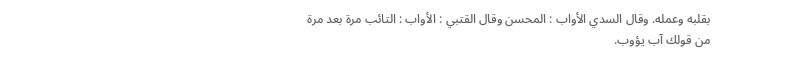بقلبه وعمله. وقال السدي الأواب : المحسن وقال القتبي : الأواب : التائب مرة بعد مرة من قولك آب يؤوب.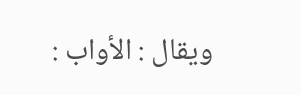ويقال : الأواب :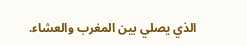الذي يصلي بين المغرب والعشاء.